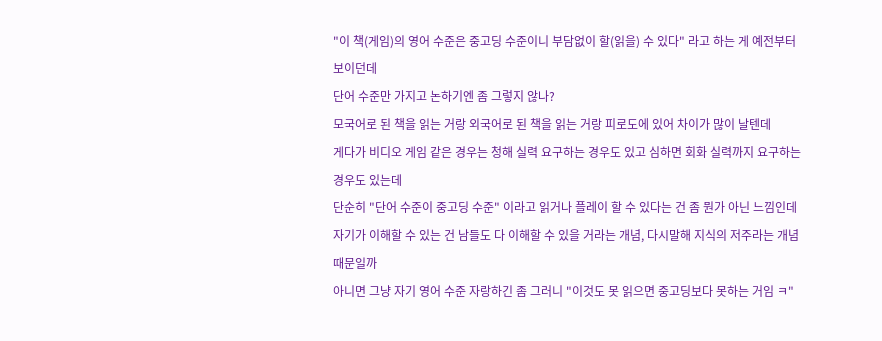"이 책(게임)의 영어 수준은 중고딩 수준이니 부담없이 할(읽을) 수 있다" 라고 하는 게 예전부터 보이던데
단어 수준만 가지고 논하기엔 좀 그렇지 않나?
모국어로 된 책을 읽는 거랑 외국어로 된 책을 읽는 거랑 피로도에 있어 차이가 많이 날텐데
게다가 비디오 게임 같은 경우는 청해 실력 요구하는 경우도 있고 심하면 회화 실력까지 요구하는 경우도 있는데
단순히 "단어 수준이 중고딩 수준" 이라고 읽거나 플레이 할 수 있다는 건 좀 뭔가 아닌 느낌인데
자기가 이해할 수 있는 건 남들도 다 이해할 수 있을 거라는 개념, 다시말해 지식의 저주라는 개념 때문일까
아니면 그냥 자기 영어 수준 자랑하긴 좀 그러니 "이것도 못 읽으면 중고딩보다 못하는 거임 ㅋ"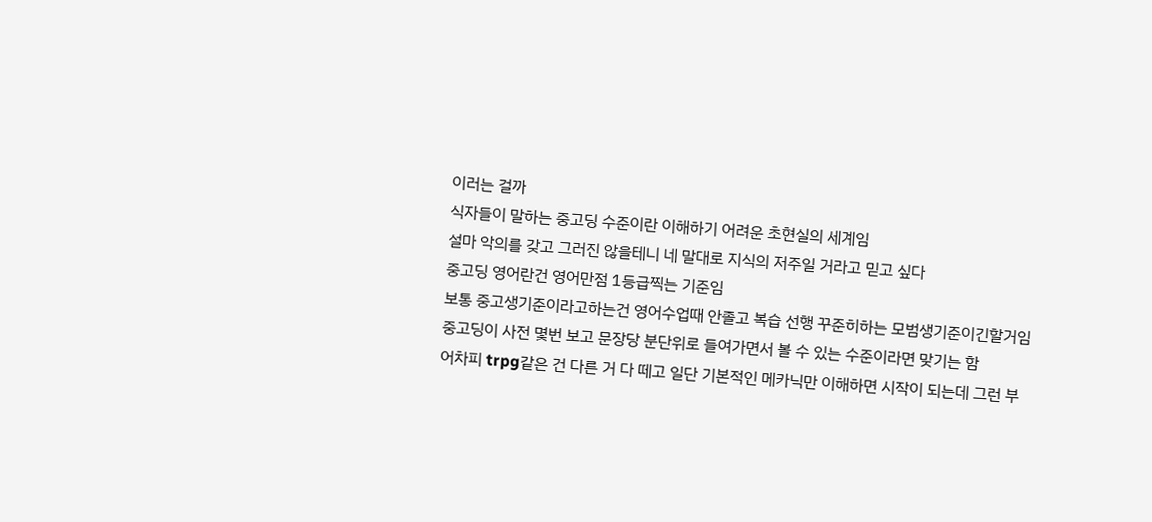이러는 걸까
식자들이 말하는 중고딩 수준이란 이해하기 어려운 초현실의 세계임
설마 악의를 갖고 그러진 않을테니 네 말대로 지식의 저주일 거라고 믿고 싶다
중고딩 영어란건 영어만점 1등급찍는 기준임
보통 중고생기준이라고하는건 영어수업때 안졸고 복습 선행 꾸준히하는 모범생기준이긴할거임
중고딩이 사전 몇번 보고 문장당 분단위로 들여가면서 볼 수 있는 수준이라면 맞기는 함
어차피 trpg같은 건 다른 거 다 떼고 일단 기본적인 메카닉만 이해하면 시작이 되는데 그런 부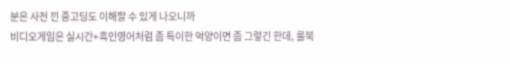분은 사전 낀 중고딩도 이해할 수 있게 나오니까
비디오게임은 실시간+흑인영어처럼 좀 특이한 억양이면 좀 그렇긴 한데, 룰북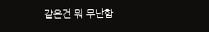같은건 뭐 무난함